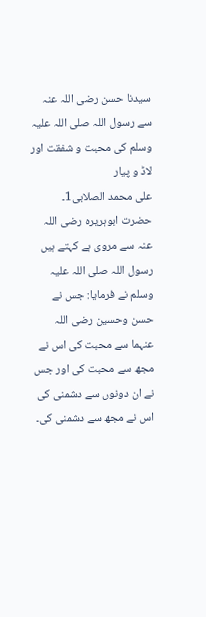سیدنا حسن رضی اللہ عنہ سے رسول اللہ صلی اللہ علیہ وسلم کی محبت و شفقت اور لاڈ و پیار
علی محمد الصلابی1۔ حضرت ابوہریرہ رضی اللہ عنہ سے مروی ہے کہتے ہیں رسول اللہ صلی اللہ علیہ وسلم نے فرمایا: جس نے حسن وحسین رضی اللہ عنہما سے محبت کی اس نے مجھ سے محبت کی اور جس نے ان دونوں سے دشمنی کی اس نے مجھ سے دشمنی کی۔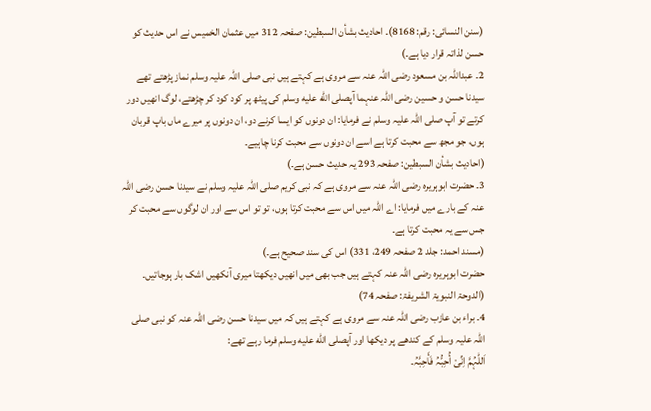(سنن النسائی: رقم: 8168)۔ احادیث بشأن السبطین: صفحہ 312 میں عثمان الخمیس نے اس حدیث کو حسن لذاتہ قرار دیا ہے۔)
2۔ عبداللہ بن مسعود رضی اللہ عنہ سے مروی ہے کہتے ہیں نبی صلی اللہ علیہ وسلم نماز پڑھتے تھے سیدنا حسن و حسین رضی اللہ عنہما آپصلى الله عليه وسلم کی پیٹھ پر کود کود کر چڑھتے، لوگ انھیں دور کرتے تو آپ صلی اللہ علیہ وسلم نے فرمایا: ان دونوں کو ایسا کرنے دو، ان دونوں پر میرے ماں باپ قربان ہوں، جو مجھ سے محبت کرتا ہے اسے ان دونوں سے محبت کرنا چاہیے۔
(احادیث بشأن السبطین: صفحہ 293 یہ حدیث حسن ہے۔)
3۔ حضرت ابوہریرہ رضی اللہ عنہ سے مروی ہے کہ نبی کریم صلی اللہ علیہ وسلم نے سیدنا حسن رضی اللہ عنہ کے بارے میں فرمایا: اے اللہ میں اس سے محبت کرتا ہوں، تو تو اس سے اور ان لوگوں سے محبت کر جس سے یہ محبت کرتا ہے۔
(مسند احمد: جلد 2 صفحہ 249، 331) اس کی سند صحیح ہے۔)
حضرت ابوہریرہ رضی اللہ عنہ کہتے ہیں جب بھی میں انھیں دیکھتا میری آنکھیں اشک بار ہوجاتیں۔
(الدوحۃ النبویۃ الشریفۃ: صفحہ 74)
4۔ براء بن عازب رضی اللہ عنہ سے مروی ہے کہتے ہیں کہ میں سیدنا حسن رضی اللہ عنہ کو نبی صلی اللہ علیہ وسلم کے کندھے پر دیکھا اور آپصلى الله عليه وسلم فرما رہے تھے:
اَللّٰہُمَّ اِنِّیْ أُحِبُّہُ فَأَحِبَّہُ۔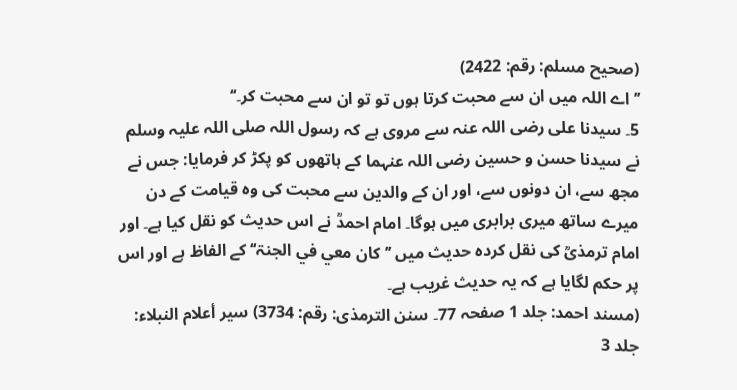(صحیح مسلم: رقم: 2422)
’’اے اللہ میں ان سے محبت کرتا ہوں تو تو ان سے محبت کر۔‘‘
5۔ سیدنا علی رضی اللہ عنہ سے مروی ہے کہ رسول اللہ صلی اللہ علیہ وسلم نے سیدنا حسن و حسین رضی اللہ عنہما کے ہاتھوں کو پکڑ کر فرمایا: جس نے مجھ سے، ان دونوں سے، اور ان کے والدین سے محبت کی وہ قیامت کے دن میرے ساتھ میری برابری میں ہوگا۔ امام احمدؒ نے اس حدیث کو نقل کیا ہے۔ اور امام ترمذیؒ کی نقل کردہ حدیث میں ’’کان معي في الجنۃ‘‘ کے الفاظ ہے اور اس پر حکم لگایا ہے کہ یہ حدیث غریب ہے۔
(مسند احمد: جلد 1 صفحہ 77۔ سنن الترمذی: رقم: 3734) سیر أعلام النبلاء: جلد 3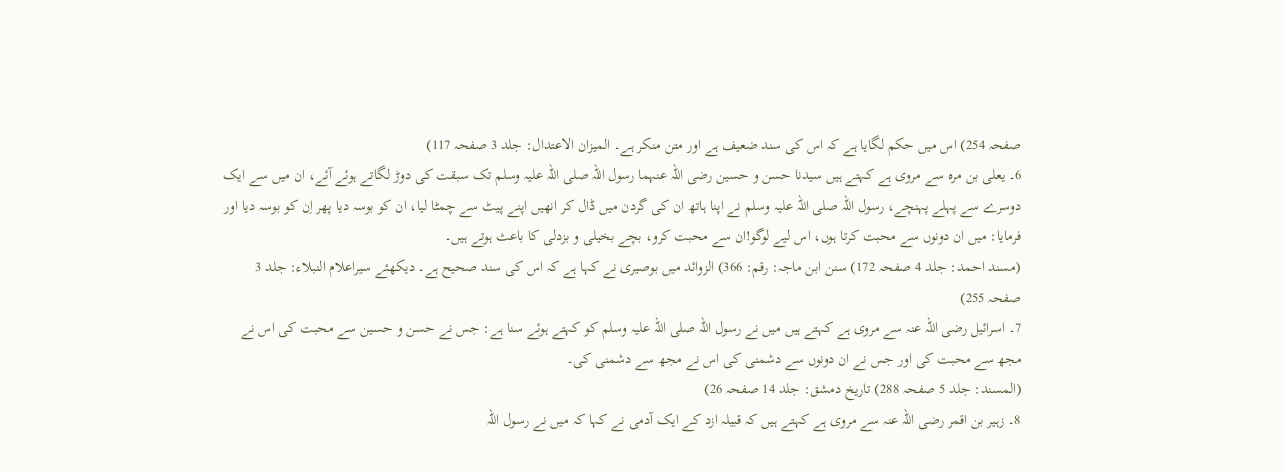صفحہ 254) اس میں حکم لگایا ہے کہ اس کی سند ضعیف ہے اور متن منکر ہے۔ المیزان الاعتدال: جلد 3 صفحہ 117)
6۔ یعلی بن مرہ سے مروی ہے کہتے ہیں سیدنا حسن و حسین رضی اللہ عنہما رسول اللہ صلی اللہ علیہ وسلم تک سبقت کی دوڑ لگاتے ہوئے آئے، ان میں سے ایک دوسرے سے پہلے پہنچے، رسول اللہ صلی اللہ علیہ وسلم نے اپنا ہاتھ ان کی گردن میں ڈال کر انھیں اپنے پیٹ سے چمٹا لیا، ان کو بوسہ دیا پھر اِن کو بوسہ دیا اور فرمایا: میں ان دونوں سے محبت کرتا ہوں، اس لیے لوگو!ان سے محبت کرو، بچے بخیلی و بزدلی کا باعث ہوتے ہیں۔
(مسند احمد: جلد 4 صفحہ 172) سنن ابن ماجہ: رقم: 366) الزوائد میں بوصیری نے کہا ہے کہ اس کی سند صحیح ہے۔ دیکھئے سیراعلام النبلاء: جلد 3 صفحہ 255)
7۔ اسرائیل رضی اللہ عنہ سے مروی ہے کہتے ہیں میں نے رسول اللہ صلی اللہ علیہ وسلم کو کہتے ہوئے سنا ہے: جس نے حسن و حسین سے محبت کی اس نے مجھ سے محبت کی اور جس نے ان دونوں سے دشمنی کی اس نے مجھ سے دشمنی کی۔
(المسند: جلد 5 صفحہ 288) تاریخ دمشق: جلد 14 صفحہ 26)
8۔ زہیر بن اقمر رضی اللہ عنہ سے مروی ہے کہتے ہیں کہ قبیلہ ازد کے ایک آدمی نے کہا کہ میں نے رسول اللہ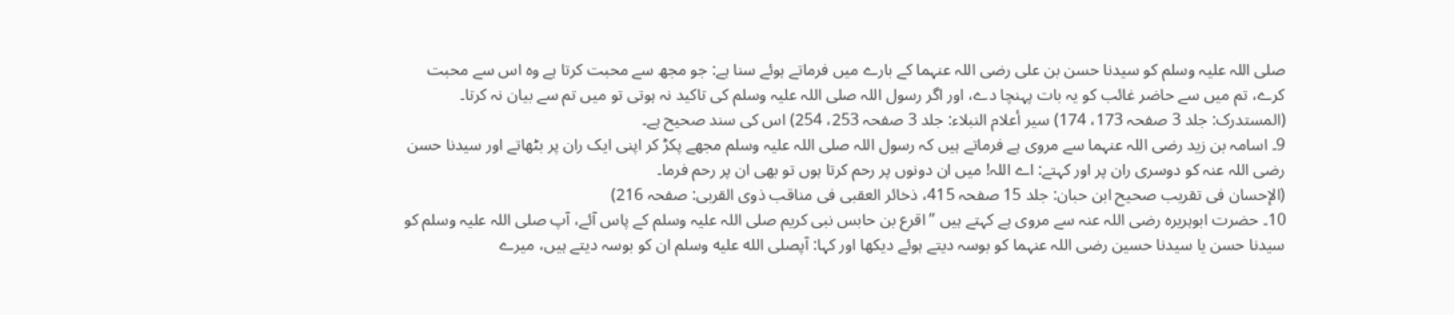صلی اللہ علیہ وسلم کو سیدنا حسن بن علی رضی اللہ عنہما کے بارے میں فرماتے ہوئے سنا ہے: جو مجھ سے محبت کرتا ہے وہ اس سے محبت کرے، تم میں سے حاضر غائب کو یہ بات پہنچا دے، اور اگر رسول اللہ صلی اللہ علیہ وسلم کی تاکید نہ ہوتی تو میں تم سے بیان نہ کرتا۔
(المستدرک: جلد 3 صفحہ 173، 174) سیر أعلام النبلاء: جلد 3 صفحہ 253، 254) اس کی سند صحیح ہے۔
9۔ اسامہ بن زید رضی اللہ عنہما سے مروی ہے فرماتے ہیں کہ رسول اللہ صلی اللہ علیہ وسلم مجھے پکڑ کر اپنی ایک ران پر بٹھاتے اور سیدنا حسن رضی اللہ عنہ کو دوسری ران پر اور کہتے: اے اللہ! میں ان دونوں پر رحم کرتا ہوں تو بھی ان پر رحم فرما۔
(الإحسان فی تقریب صحیح ابن حبان: جلد 15 صفحہ 415، ذخائر العقبی فی مناقب ذوی القربی: صفحہ 216)
10۔ حضرت ابوہریرہ رضی اللہ عنہ سے مروی ہے کہتے ہیں ’’اقرع بن حابس نبی کریم صلی اللہ علیہ وسلم کے پاس آئے، آپ صلی اللہ علیہ وسلم کو سیدنا حسن یا سیدنا حسین رضی اللہ عنہما کو بوسہ دیتے ہوئے دیکھا اور کہا: آپصلى الله عليه وسلم ان کو بوسہ دیتے ہیں، میرے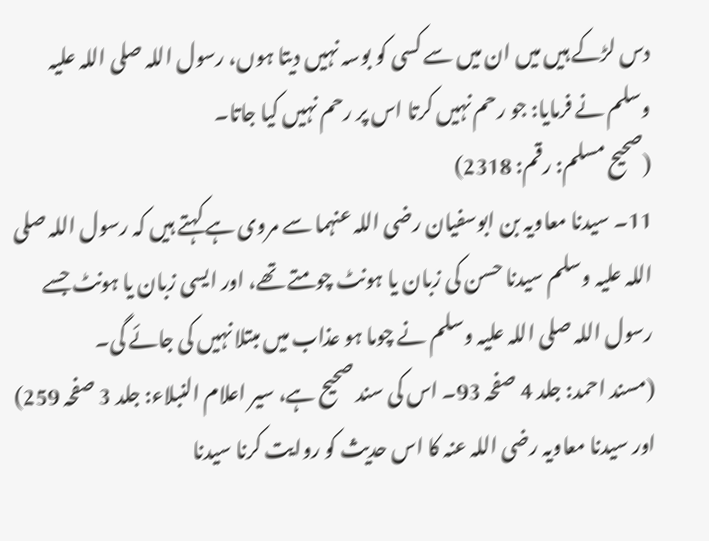دس لڑکے ہیں میں ان میں سے کسی کو بوسہ نہیں دیتا ہوں، رسول اللہ صلی اللہ علیہ وسلم نے فرمایا: جو رحم نہیں کرتا اس پر رحم نہیں کیا جاتا۔
(صحیح مسلم: رقم: 2318)
11۔ سیدنا معاویہ بن ابوسفیان رضی اللہ عنہما سے مروی ہے کہتے ہیں کہ رسول اللہ صلی اللہ علیہ وسلم سیدنا حسن کی زبان یا ہونٹ چومتے تھے، اور ایسی زبان یا ہونٹ جسے رسول اللہ صلی اللہ علیہ وسلم نے چوما ہو عذاب میں مبتلا نہیں کی جائے گی۔
(مسند احمد: جلد 4 صفحہ 93۔ اس کی سند صحیح ہے، سیر اعلام النبلاء: جلد 3 صفحہ 259)
اور سیدنا معاویہ رضی اللہ عنہ کا اس حدیث کو روایت کرنا سیدنا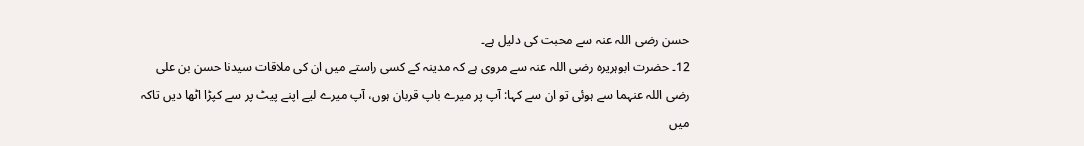حسن رضی اللہ عنہ سے محبت کی دلیل ہے۔
12۔ حضرت ابوہریرہ رضی اللہ عنہ سے مروی ہے کہ مدینہ کے کسی راستے میں ان کی ملاقات سیدنا حسن بن علی رضی اللہ عنہما سے ہوئی تو ان سے کہا: آپ پر میرے باپ قربان ہوں، آپ میرے لیے اپنے پیٹ پر سے کپڑا اٹھا دیں تاکہ میں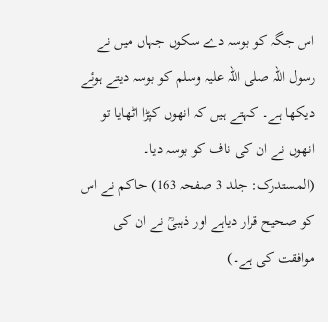اس جگہ کو بوسہ دے سکوں جہاں میں نے رسول اللہ صلی اللہ علیہ وسلم کو بوسہ دیتے ہوئے دیکھا ہے۔ کہتے ہیں کہ انھوں کپڑا اٹھایا تو انھوں نے ان کی ناف کو بوسہ دیا۔
(المستدرک: جلد 3 صفحہ 163) حاکم نے اس کو صحیح قرار دیاہے اور ذہبیؒ نے ان کی موافقت کی ہے۔)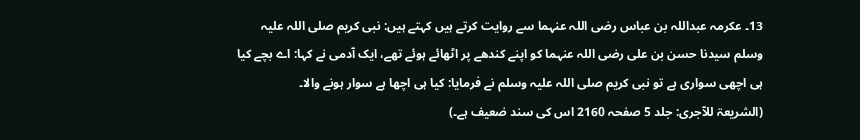13۔ عکرمہ عبداللہ بن عباس رضی اللہ عنہما سے روایت کرتے ہیں کہتے ہیں: نبی کریم صلی اللہ علیہ وسلم سیدنا حسن بن علی رضی اللہ عنہما کو اپنے کندھے پر اٹھائے ہوئے تھے، ایک آدمی نے کہا: اے بچے کیا ہی اچھی سواری ہے تو نبی کریم صلی اللہ علیہ وسلم نے فرمایا: کیا ہی اچھا ہے سوار ہونے والا۔
(الشریعۃ للآجری: جلد 5 صفحہ 2160 اس کی سند ضعیف ہے۔)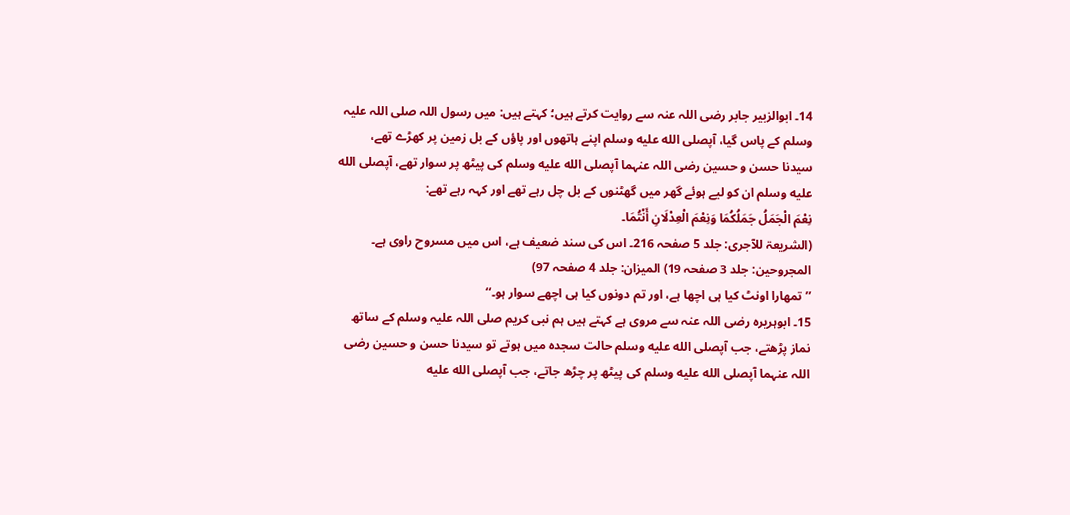14۔ ابوالزبیر جابر رضی اللہ عنہ سے روایت کرتے ہیں؛ کہتے ہیں: میں رسول اللہ صلی اللہ علیہ وسلم کے پاس گیا، آپصلى الله عليه وسلم اپنے ہاتھوں اور پاؤں کے بل زمین پر کھڑے تھے، سیدنا حسن و حسین رضی اللہ عنہما آپصلى الله عليه وسلم کی پیٹھ پر سوار تھے، آپصلى الله عليه وسلم ان کو لیے ہوئے گھر میں گھٹنوں کے بل چل رہے تھے اور کہہ رہے تھے:
نِعْمَ الْجَمَلُ جَمَلُکُمَا وَنِعْمَ الْعِدْلَانِ أَنْتُمَا۔
(الشریعۃ للآجری: جلد 5 صفحہ 216۔ اس کی سند ضعیف ہے، اس میں مسروح راوی ہے۔ المجروحین: جلد 3 صفحہ 19) المیزان: جلد 4 صفحہ 97)
’’تمھارا اونٹ کیا ہی اچھا ہے، اور تم دونوں کیا ہی اچھے سوار ہو۔‘‘
15۔ ابوہریرہ رضی اللہ عنہ سے مروی ہے کہتے ہیں ہم نبی کریم صلی اللہ علیہ وسلم کے ساتھ نماز پڑھتے، جب آپصلى الله عليه وسلم حالت سجدہ میں ہوتے تو سیدنا حسن و حسین رضی اللہ عنہما آپصلى الله عليه وسلم کی پیٹھ پر چڑھ جاتے، جب آپصلى الله عليه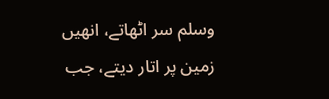وسلم سر اٹھاتے، انھیں زمین پر اتار دیتے، جب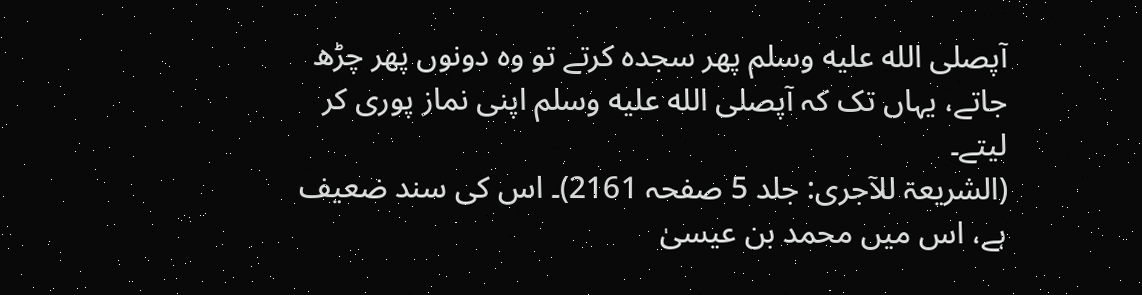آپصلى الله عليه وسلم پھر سجدہ کرتے تو وہ دونوں پھر چڑھ جاتے، یہاں تک کہ آپصلى الله عليه وسلم اپنی نماز پوری کر لیتے۔
(الشریعۃ للآجری: جلد 5 صفحہ 2161)۔ اس کی سند ضعیف ہے، اس میں محمد بن عیسیٰ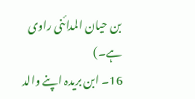بن حیان المدائنی راوی ہے۔)
16۔ ابن بریدہ اپنے والد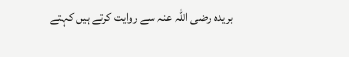بریدہ رضی اللہ عنہ سے روایت کرتے ہیں کہتے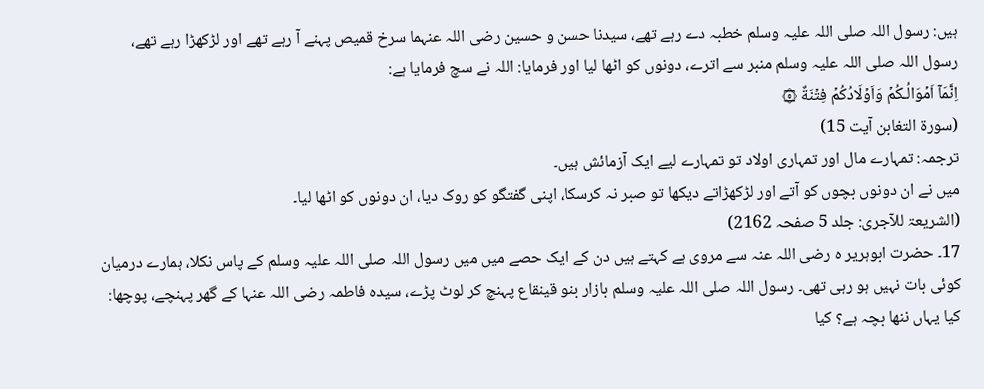ہیں: رسول اللہ صلی اللہ علیہ وسلم خطبہ دے رہے تھے، سیدنا حسن و حسین رضی اللہ عنہما سرخ قمیص پہنے آ رہے تھے اور لڑکھڑا رہے تھے، رسول اللہ صلی اللہ علیہ وسلم منبر سے اترے، دونوں کو اٹھا لیا اور فرمایا: اللہ نے سچ فرمایا ہے:
اِنَّمَاۤ اَمۡوَالُـكُمۡ وَاَوۡلَادُكُمۡ فِتۡنَةٌ ۞
(سورۃ التغابن آیت 15)
ترجمہ: تمہارے مال اور تمہاری اولاد تو تمہارے لیے ایک آزمائش ہیں۔
میں نے ان دونوں بچوں کو آتے اور لڑکھڑاتے دیکھا تو صبر نہ کرسکا، اپنی گفتگو کو روک دیا، ان دونوں کو اٹھا لیا۔
(الشریعۃ للآجری: جلد 5 صفحہ 2162)
17۔ حضرت ابوہریر ہ رضی اللہ عنہ سے مروی ہے کہتے ہیں دن کے ایک حصے میں میں رسول اللہ صلی اللہ علیہ وسلم کے پاس نکلا، ہمارے درمیان کوئی بات نہیں ہو رہی تھی۔ رسول اللہ صلی اللہ علیہ وسلم بازار بنو قینقاع پہنچ کر لوٹ پڑے، سیدہ فاطمہ رضی اللہ عنہا کے گھر پہنچے، پوچھا: کیا یہاں ننھا بچہ ہے؟ کیا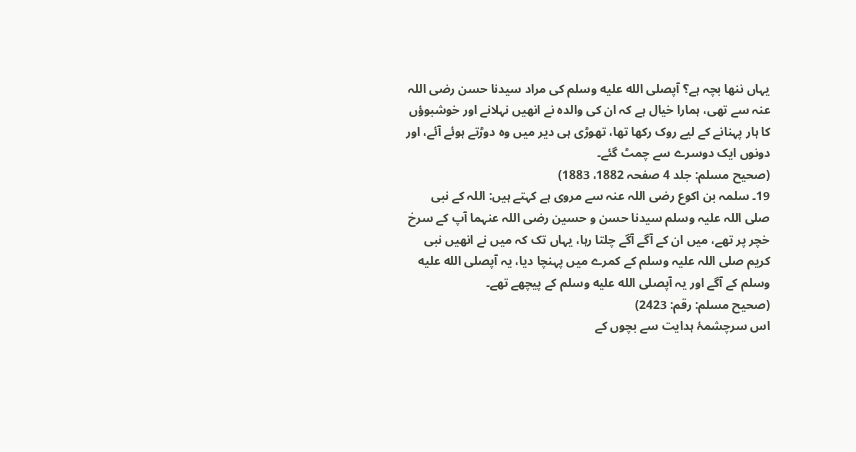یہاں ننھا بچہ ہے؟ آپصلى الله عليه وسلم کی مراد سیدنا حسن رضی اللہ عنہ سے تھی، ہمارا خیال ہے کہ ان کی والدہ نے انھیں نہلانے اور خوشبوؤں کا ہار پہنانے کے لیے روک رکھا تھا، تھوڑی ہی دیر میں وہ دوڑتے ہوئے آئے، اور دونوں ایک دوسرے سے چمٹ گئے۔
(صحیح مسلم: جلد 4 صفحہ 1882، 1883)
19۔ سلمہ بن اکوع رضی اللہ عنہ سے مروی ہے کہتے ہیں: اللہ کے نبی صلی اللہ علیہ وسلم سیدنا حسن و حسین رضی اللہ عنہما آپ کے سرخ خچر پر تھے، میں ان کے آگے آگے چلتا رہا، یہاں تک کہ میں نے انھیں نبی کریم صلی اللہ علیہ وسلم کے کمرے میں پہنچا دیا، یہ آپصلى الله عليه وسلم کے آگے اور یہ آپصلى الله عليه وسلم کے پیچھے تھے۔
(صحیح مسلم: رقم: 2423)
اس سرچشمۂ ہدایت سے بچوں کے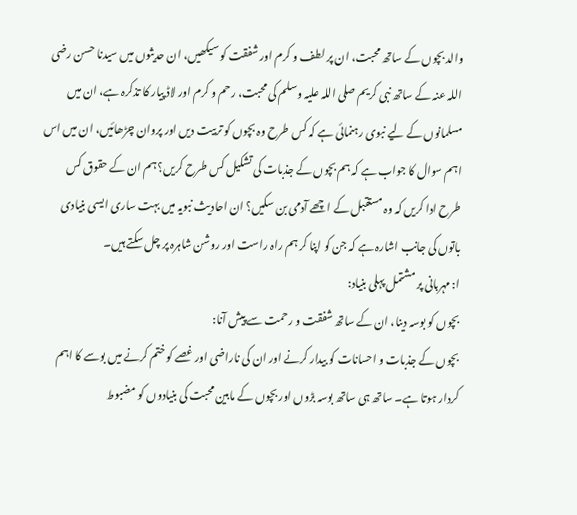والد بچوں کے ساتھ محبت، ان پر لطف و کرم اور شفقت کو سیکھیں، ان حدیثوں میں سیدنا حسن رضی اللہ عنہ کے ساتھ نبی کریم صلی اللہ علیہ وسلم کی محبت، رحم و کرم اور لاڈ پیار کا تذکرہ ہے، ان میں مسلمانوں کے لیے نبوی رہنمائی ہے کہ کس طرح وہ بچوں کو تربیت دیں اور پروان چڑھائیں، ان میں اس اہم سوال کا جواب ہے کہ ہم بچوں کے جذبات کی تشکیل کس طرح کریں؟ ہم ان کے حقوق کس طرح ادا کریں کہ وہ مستقبل کے اچھے آدمی بن سکیں؟ ان احادیث نبویہ میں بہت ساری ایسی بنیادی باتوں کی جانب اشارہ ہے کہ جن کو اپنا کر ہم راہ راست اور روشن شاہرہ پر چل سکتے ہیں۔
ا: مہربانی پر مشتمل پہلی بنیاد:
بچوں کو بوسہ دینا، ان کے ساتھ شفقت و رحمت سے پیش آنا:
بچوں کے جذبات و احسانات کو بیدار کرنے اور ان کی ناراضی اور غصے کو ختم کرنے میں بوسے کا اہم کردار ہوتا ہے۔ ساتھ ہی ساتھ بوسہ بڑوں اور بچوں کے مابین محبت کی بنیادوں کو مضبوط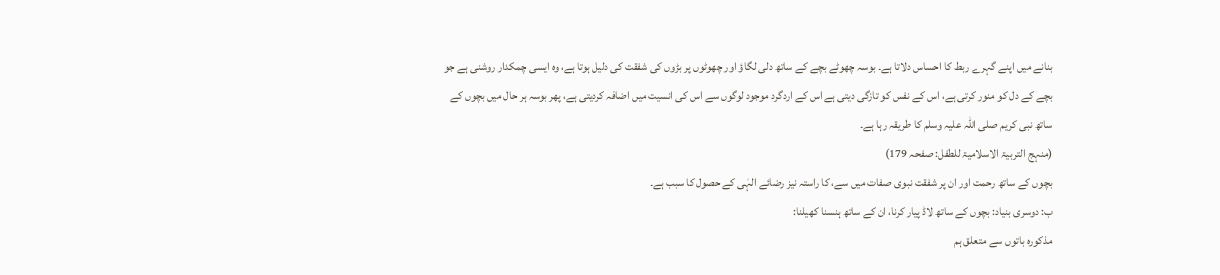بنانے میں اپنے گہرے ربط کا احساس دلاتا ہے۔ بوسہ چھوٹے بچے کے ساتھ دلی لگاؤ اور چھوٹوں پر بڑوں کی شفقت کی دلیل ہوتا ہے، وہ ایسی چمکدار روشنی ہے جو بچے کے دل کو منور کرتی ہے، اس کے نفس کو تازگی دیتی ہے اس کے اردگرد موجود لوگوں سے اس کی انسیت میں اضافہ کردیتی ہے، پھر بوسہ ہر حال میں بچوں کے ساتھ نبی کریم صلی اللہ علیہ وسلم کا طریقہ رہا ہے۔
(منہج التربیۃ الاسلامیۃ للطفل: صفحہ 179)
بچوں کے ساتھ رحمت اور ان پر شفقت نبوی صفات میں سے، کا راستہ نیز رضائے الہٰی کے حصول کا سبب ہے۔
ب: دوسری بنیاد: بچوں کے ساتھ لاڈ پیار کرنا، ان کے ساتھ ہنسنا کھیلنا:
مذکورہ باتوں سے متعلق ہم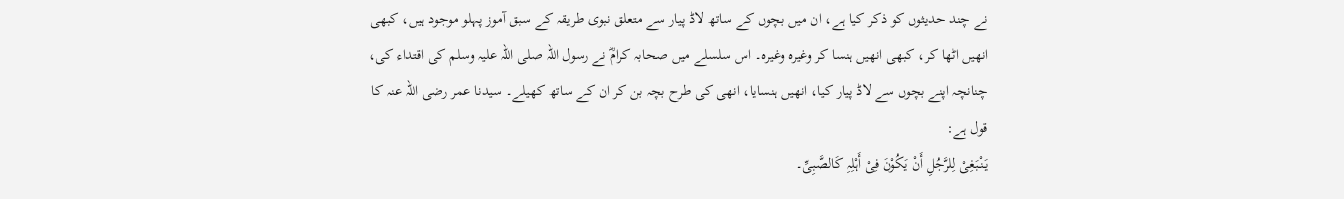نے چند حدیثوں کو ذکر کیا ہے، ان میں بچوں کے ساتھ لاڈ پیار سے متعلق نبوی طریقہ کے سبق آموز پہلو موجود ہیں، کبھی انھیں اٹھا کر، کبھی انھیں ہنسا کر وغیرہ وغیرہ۔ اس سلسلے میں صحابہ کرامؓ نے رسول اللہ صلی اللہ علیہ وسلم کی اقتداء کی، چنانچہ اپنے بچوں سے لاڈ پیار کیا، انھیں ہنسایا، انھی کی طرح بچہ بن کر ان کے ساتھ کھیلے۔ سیدنا عمر رضی اللہ عنہ کا قول ہے:
یَنْبَغِیْ لِلرَّجُلِ أَنْ یَکُوْنَ فِیْ أَہْلِہِ کَالصَّبِیِّ۔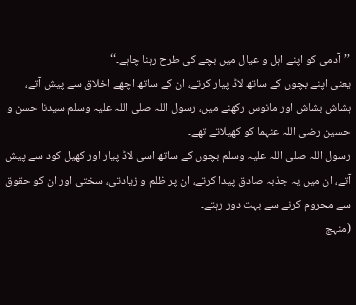’’آدمی کو اپنے اہل و عیال میں بچے کی طرح رہنا چاہے۔‘‘
یعنی اپنے بچوں کے ساتھ لاڈ پیار کرتے، ان کے ساتھ اچھے اخلاق سے پیش آتے، ہشاش بشاش اور مانوس رکھنے میں، رسول اللہ صلی اللہ علیہ وسلم سیدنا حسن و حسین رضی اللہ عنہما کو کھیلاتے تھے۔
رسول اللہ صلی اللہ علیہ وسلم بچوں کے ساتھ اسی لاڈ پیار اور کھیل کود سے پیش آتے، ان میں یہ جذبہ صادق پیدا کرتے، ان پر ظلم و زیادتی، سختی اور ان کو حقوق سے محروم کرنے سے بہت دور رہتے۔
(منہج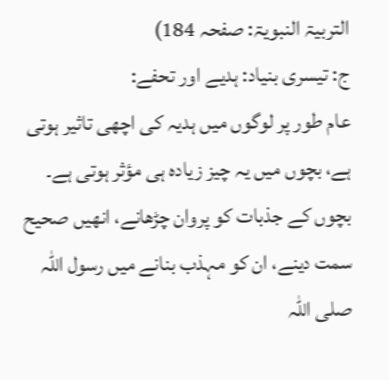التربیۃ النبویۃ: صفحہ 184)
ج: تیسری بنیاد: ہدیے اور تحفے:
عام طور پر لوگوں میں ہدیہ کی اچھی تاثیر ہوتی ہے، بچوں میں یہ چیز زیادہ ہی مؤثر ہوتی ہے۔ بچوں کے جذبات کو پروان چڑھانے، انھیں صحیح سمت دینے، ان کو مہذب بنانے میں رسول اللہ صلی اللہ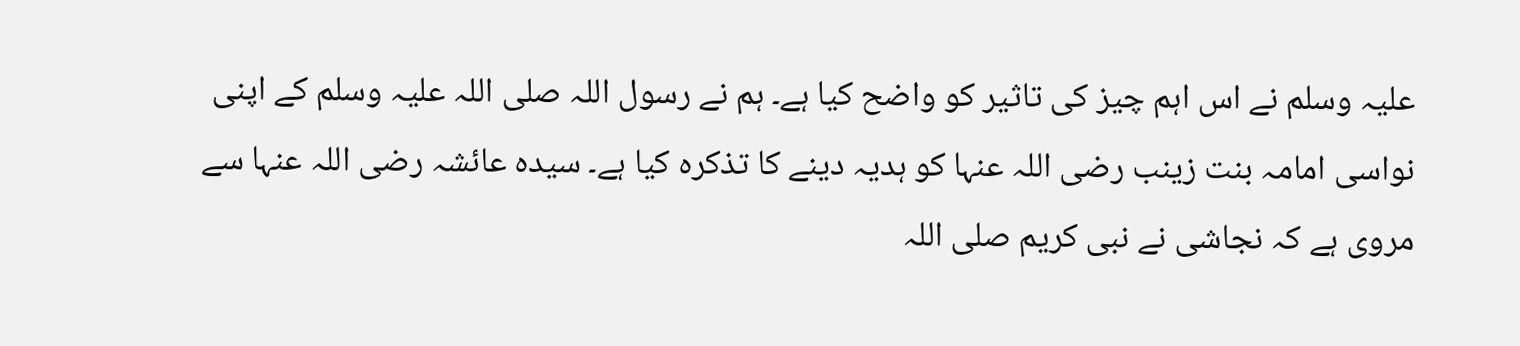علیہ وسلم نے اس اہم چیز کی تاثیر کو واضح کیا ہے۔ ہم نے رسول اللہ صلی اللہ علیہ وسلم کے اپنی نواسی امامہ بنت زینب رضی اللہ عنہا کو ہدیہ دینے کا تذکرہ کیا ہے۔ سیدہ عائشہ رضی اللہ عنہا سے مروی ہے کہ نجاشی نے نبی کریم صلی اللہ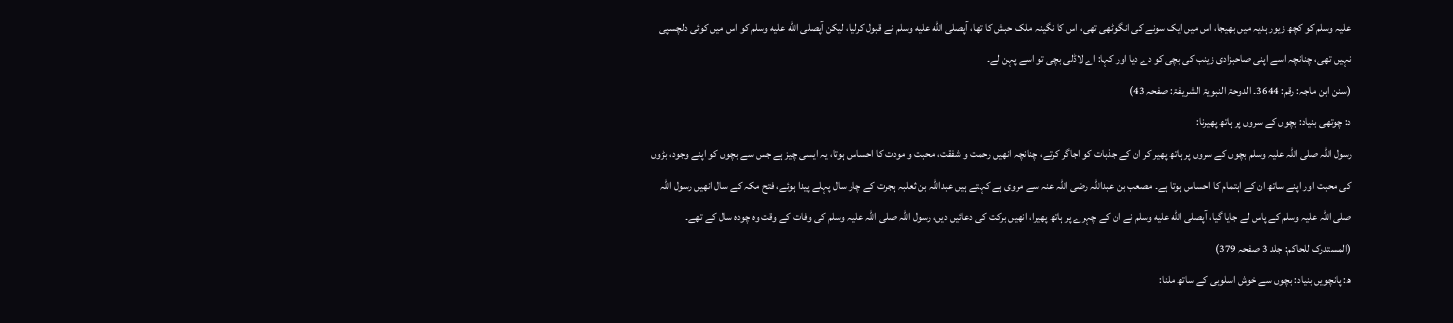علیہ وسلم کو کچھ زیور ہدیہ میں بھیجا، اس میں ایک سونے کی انگوٹھی تھی، اس کا نگینہ ملک حبش کا تھا، آپصلى الله عليه وسلم نے قبول کرلیا، لیکن آپصلى الله عليه وسلم کو اس میں کوئی دلچسپی نہیں تھی، چنانچہ اسے اپنی صاحبزادی زینب کی بچی کو دے دیا اور کہا: اے لاڈلی بچی تو اسے پہن لے۔
(سنن ابن ماجہ: رقم: 3644۔ الدوحۃ النبویۃ الشریفۃ: صفحہ 43)
د: چوتھی بنیاد: بچوں کے سروں پر ہاتھ پھیرنا:
رسول اللہ صلی اللہ علیہ وسلم بچوں کے سروں پر ہاتھ پھیر کر ان کے جذبات کو اجاگر کرتے، چنانچہ انھیں رحمت و شفقت، محبت و مودت کا احساس ہوتا، یہ ایسی چیز ہے جس سے بچوں کو اپنے وجود، بڑوں کی محبت اور اپنے ساتھ ان کے اہتمام کا احساس ہوتا ہے۔ مصعب بن عبداللہ رضی اللہ عنہ سے مروی ہے کہتے ہیں عبداللہ بن ثعلبہ ہجرت کے چار سال پہلے پیدا ہوئے، فتح مکہ کے سال انھیں رسول اللہ صلی اللہ علیہ وسلم کے پاس لے جایا گیا، آپصلى الله عليه وسلم نے ان کے چہرے پر ہاتھ پھیرا، انھیں برکت کی دعائیں دیں، رسول اللہ صلی اللہ علیہ وسلم کی وفات کے وقت وہ چودہ سال کے تھے۔
(المستدرک للحاکم: جلد 3 صفحہ 379)
ھ: پانچویں بنیاد: بچوں سے خوش اسلوبی کے ساتھ ملنا: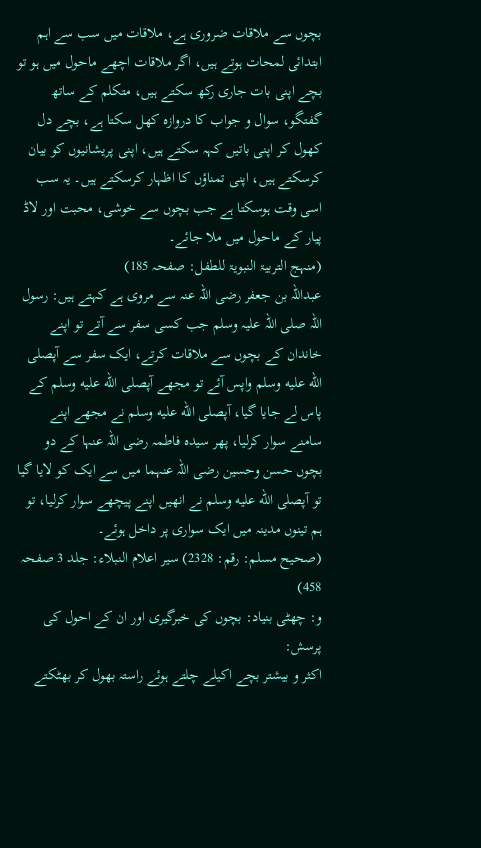بچوں سے ملاقات ضروری ہے، ملاقات میں سب سے اہم ابتدائی لمحات ہوتے ہیں، اگر ملاقات اچھے ماحول میں ہو تو بچے اپنی بات جاری رکھ سکتے ہیں، متکلم کے ساتھ گفتگو، سوال و جواب کا دروازہ کھل سکتا ہے، بچے دل کھول کر اپنی باتیں کہہ سکتے ہیں، اپنی پریشانیوں کو بیان کرسکتے ہیں، اپنی تمناؤں کا اظہار کرسکتے ہیں۔ یہ سب اسی وقت ہوسکتا ہے جب بچوں سے خوشی، محبت اور لاڈ پیار کے ماحول میں ملا جائے۔
(منہج التربیۃ النبویۃ للطفل: صفحہ 185)
عبداللہ بن جعفر رضی اللہ عنہ سے مروی ہے کہتے ہیں: رسول اللہ صلی اللہ علیہ وسلم جب کسی سفر سے آتے تو اپنے خاندان کے بچوں سے ملاقات کرتے، ایک سفر سے آپصلى الله عليه وسلم واپس آئے تو مجھے آپصلى الله عليه وسلم کے پاس لے جایا گیا، آپصلى الله عليه وسلم نے مجھے اپنے سامنے سوار کرلیا، پھر سیدہ فاطمہ رضی اللہ عنہا کے دو بچوں حسن وحسین رضی اللہ عنہما میں سے ایک کو لایا گیا تو آپصلى الله عليه وسلم نے انھیں اپنے پیچھے سوار کرلیا، تو ہم تینوں مدینہ میں ایک سواری پر داخل ہوئے۔
(صحیح مسلم: رقم: 2328) سیر اعلام النبلاء: جلد 3 صفحہ 458)
و: چھٹی بنیاد: بچوں کی خبرگیری اور ان کے احول کی پرسش:
اکثر و بیشتر بچے اکیلے چلتے ہوئے راستہ بھول کر بھٹکتے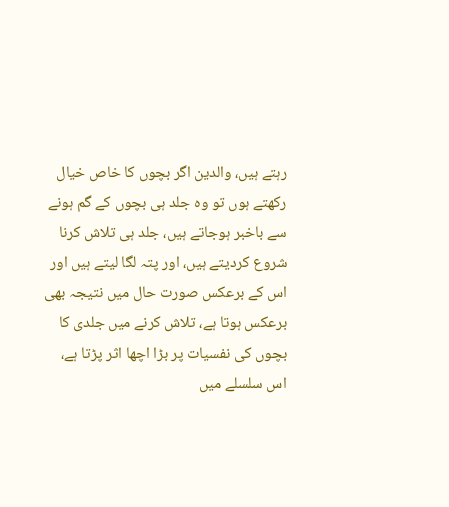رہتے ہیں، والدین اگر بچوں کا خاص خیال رکھتے ہوں تو وہ جلد ہی بچوں کے گم ہونے سے باخبر ہوجاتے ہیں، جلد ہی تلاش کرنا شروع کردیتے ہیں، اور پتہ لگا لیتے ہیں اور اس کے برعکس صورت حال میں نتیجہ بھی برعکس ہوتا ہے، تلاش کرنے میں جلدی کا بچوں کی نفسیات پر بڑا اچھا اثر پڑتا ہے، اس سلسلے میں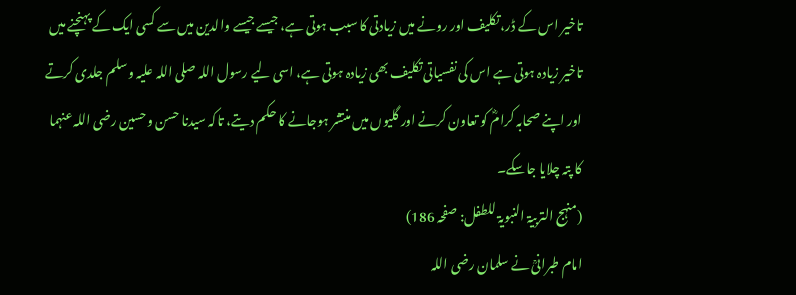تاخیر اس کے ڈر، تکلیف اور رونے میں زیادتی کا سبب ہوتی ہے، جیسے جیسے والدین میں سے کسی ایک کے پہنچنے میں تاخیر زیادہ ہوتی ہے اس کی نفسیاتی تکلیف بھی زیادہ ہوتی ہے، اسی لیے رسول اللہ صلی اللہ علیہ وسلم جلدی کرتے اور اپنے صحابہ کرامؓ کو تعاون کرنے اور گلیوں میں منتشر ہوجانے کا حکم دیتے، تاکہ سیدنا حسن وحسین رضی اللہ عنہما کا پتہ چلایا جاسکے۔
(منہج التربیۃ النبویۃ للطفل: صفحہ 186)
امام طبرانیؒ نے سلمان رضی اللہ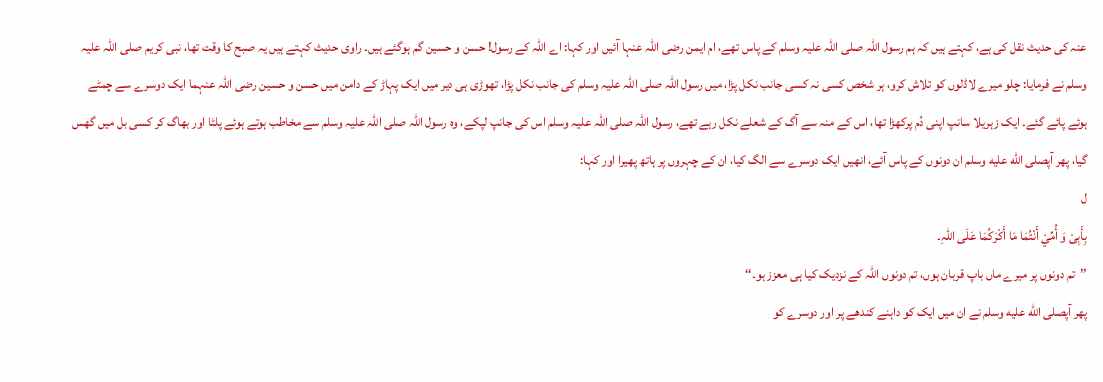عنہ کی حدیث نقل کی ہے، کہتے ہیں کہ ہم رسول اللہ صلی اللہ علیہ وسلم کے پاس تھے، ام ایمن رضی اللہ عنہا آئیں اور کہا: اے اللہ کے رسول! حسن و حسین گم ہوگئے ہیں۔ راوی حدیث کہتے ہیں یہ صبح کا وقت تھا، نبی کریم صلی اللہ علیہ وسلم نے فرمایا: چلو میرے لاڈلوں کو تلاش کرو، ہر شخص کسی نہ کسی جانب نکل پڑا، میں رسول اللہ صلی اللہ علیہ وسلم کی جانب نکل پڑا، تھوڑی ہی دیر میں ایک پہاڑ کے دامن میں حسن و حسین رضی اللہ عنہما ایک دوسرے سے چمٹے ہوئے پائے گئے۔ ایک زہریلا سانپ اپنی دُم پرکھڑا تھا، اس کے منہ سے آگ کے شعلے نکل رہے تھے، رسول اللہ صلی اللہ علیہ وسلم اس کی جانپ لپکے، وہ رسول اللہ صلی اللہ علیہ وسلم سے مخاطب ہوتے ہوئے پلٹا اور بھاگ کر کسی بل میں گھس گیا، پھر آپصلى الله عليه وسلم ان دونوں کے پاس آئے، انھیں ایک دوسرے سے الگ کیا، ان کے چہروں پر ہاتھ پھیرا اور کہا:
ل
بِأَبِیْ وَ أُمِّيْ أَنْتُمَا مَا أَکْرَکُمَا عَلَی اللّٰہِ۔
’’تم دونوں پر میرے ماں باپ قربان ہوں، تم دونوں اللہ کے نزدیک کیا ہی معزز ہو۔‘‘
پھر آپصلى الله عليه وسلم نے ان میں ایک کو داہنے کندھے پر اور دوسرے کو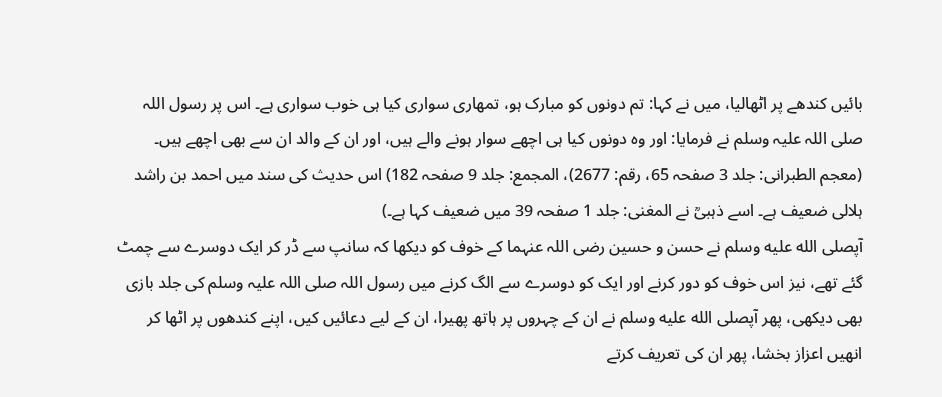بائیں کندھے پر اٹھالیا، میں نے کہا: تم دونوں کو مبارک ہو، تمھاری سواری کیا ہی خوب سواری ہے۔ اس پر رسول اللہ صلی اللہ علیہ وسلم نے فرمایا: اور وہ دونوں کیا ہی اچھے سوار ہونے والے ہیں، اور ان کے والد ان سے بھی اچھے ہیں۔
(معجم الطبرانی: جلد 3 صفحہ 65، رقم: 2677)، المجمع: جلد 9 صفحہ 182) اس حدیث کی سند میں احمد بن راشد ہلالی ضعیف ہے۔ اسے ذہبیؒ نے المغنی: جلد 1 صفحہ 39 میں ضعیف کہا ہے۔)
آپصلى الله عليه وسلم نے حسن و حسین رضی اللہ عنہما کے خوف کو دیکھا کہ سانپ سے ڈر کر ایک دوسرے سے چمٹ گئے تھے، نیز اس خوف کو دور کرنے اور ایک کو دوسرے سے الگ کرنے میں رسول اللہ صلی اللہ علیہ وسلم کی جلد بازی بھی دیکھی، پھر آپصلى الله عليه وسلم نے ان کے چہروں پر ہاتھ پھیرا، ان کے لیے دعائیں کیں، اپنے کندھوں پر اٹھا کر انھیں اعزاز بخشا، پھر ان کی تعریف کرتے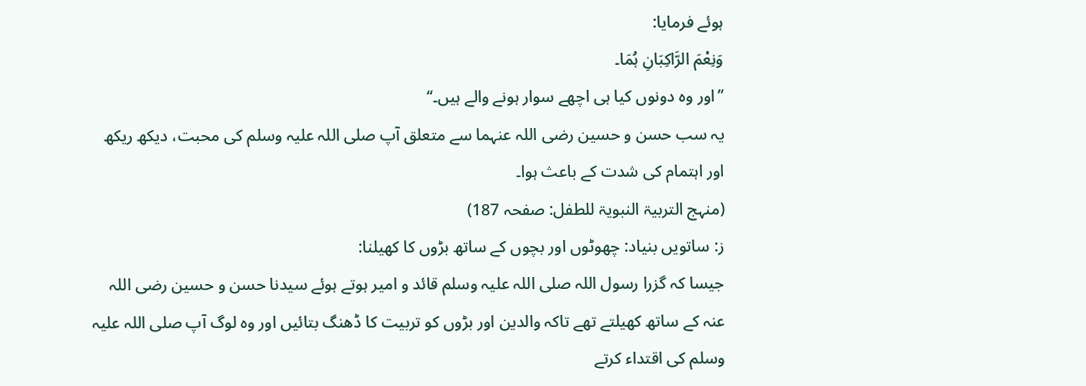ہوئے فرمایا:
وَنِعْمَ الرَّاکِبَانِ ہُمَا۔
’’اور وہ دونوں کیا ہی اچھے سوار ہونے والے ہیں۔‘‘
یہ سب حسن و حسین رضی اللہ عنہما سے متعلق آپ صلی اللہ علیہ وسلم کی محبت، دیکھ ریکھ اور اہتمام کی شدت کے باعث ہوا۔
(منہج التربیۃ النبویۃ للطفل: صفحہ 187)
ز: ساتویں بنیاد: چھوٹوں اور بچوں کے ساتھ بڑوں کا کھیلنا:
جیسا کہ گزرا رسول اللہ صلی اللہ علیہ وسلم قائد و امیر ہوتے ہوئے سیدنا حسن و حسین رضی اللہ عنہ کے ساتھ کھیلتے تھے تاکہ والدین اور بڑوں کو تربیت کا ڈھنگ بتائیں اور وہ لوگ آپ صلی اللہ علیہ وسلم کی اقتداء کرتے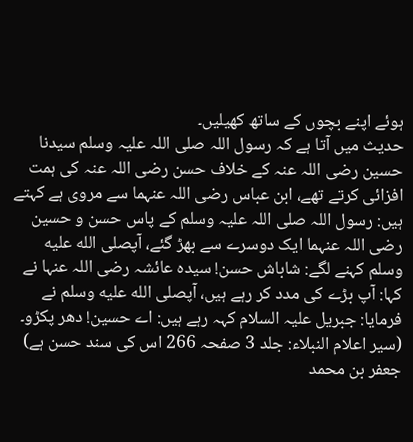ہوئے اپنے بچوں کے ساتھ کھیلیں۔
حدیث میں آتا ہے کہ رسول اللہ صلی اللہ علیہ وسلم سیدنا حسین رضی اللہ عنہ کے خلاف حسن رضی اللہ عنہ کی ہمت افزائی کرتے تھے، ابن عباس رضی اللہ عنہما سے مروی ہے کہتے ہیں: رسول اللہ صلی اللہ علیہ وسلم کے پاس حسن و حسین رضی اللہ عنہما ایک دوسرے سے بھڑ گئے، آپصلى الله عليه وسلم کہنے لگے: شاباش حسن! سیدہ عائشہ رضی اللہ عنہا نے کہا: آپ بڑے کی مدد کر رہے ہیں، آپصلى الله عليه وسلم نے فرمایا: جبریل علیہ السلام کہہ رہے ہیں: اے حسین! دھر پکڑو۔
(سیر اعلام النبلاء: جلد 3 صفحہ 266 اس کی سند حسن ہے)
جعفر بن محمد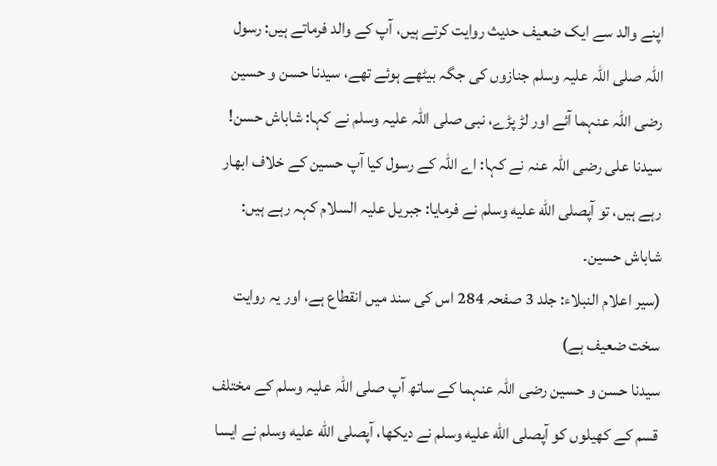اپنے والد سے ایک ضعیف حدیث روایت کرتے ہیں، آپ کے والد فرماتے ہیں: رسول اللہ صلی اللہ علیہ وسلم جنازوں کی جگہ بیٹھے ہوئے تھے، سیدنا حسن و حسین رضی اللہ عنہما آئے اور لڑ پڑے، نبی صلی اللہ علیہ وسلم نے کہا: شاباش حسن! سیدنا علی رضی اللہ عنہ نے کہا: اے اللہ کے رسول کیا آپ حسین کے خلاف ابھار رہے ہیں، تو آپصلى الله عليه وسلم نے فرمایا: جبریل علیہ السلام کہہ رہے ہیں: شاباش حسین۔
(سیر اعلام النبلاء: جلد 3 صفحہ 284 اس کی سند میں انقطاع ہے، اور یہ روایت سخت ضعیف ہے)
سیدنا حسن و حسین رضی اللہ عنہما کے ساتھ آپ صلی اللہ علیہ وسلم کے مختلف قسم کے کھیلوں کو آپصلى الله عليه وسلم نے دیکھا، آپصلى الله عليه وسلم نے ایسا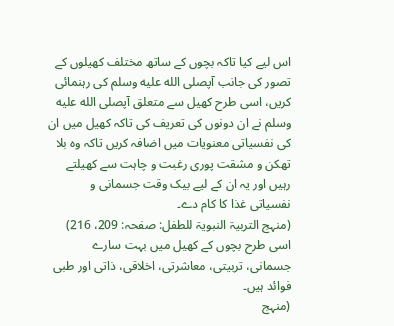اس لیے کیا تاکہ بچوں کے ساتھ مختلف کھیلوں کے تصور کی جانب آپصلى الله عليه وسلم کی رہنمائی کریں، اسی طرح کھیل سے متعلق آپصلى الله عليه وسلم نے ان دونوں کی تعریف کی تاکہ کھیل میں ان کی نفسیاتی معنویات میں اضافہ کریں تاکہ وہ بلا تھکن و مشقت پوری رغبت و چاہت سے کھیلتے رہیں اور یہ ان کے لیے بیک وقت جسمانی و نفسیاتی غذا کا کام دے۔
(منہج التربیۃ النبویۃ للطفل: صفحہ: 209، 216)
اسی طرح بچوں کے کھیل میں بہت سارے جسمانی، تربیتی، معاشرتی، اخلاقی، ذاتی اور طبی فوائد ہیں۔
(منہج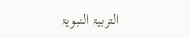التربیۃ النبویۃ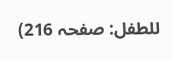للطفل: صفحہ 216)